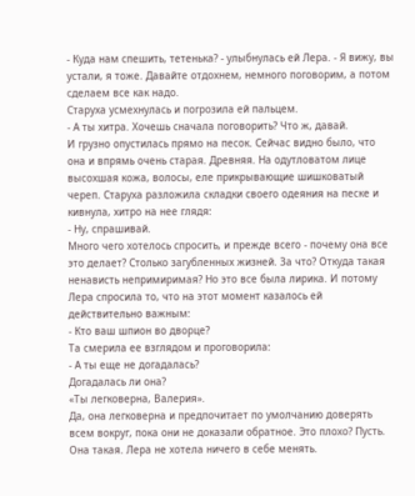- Куда нам спешить, тетенька? - улыбнулась ей Лера. - Я вижу, вы устали, я тоже. Давайте отдохнем, немного поговорим, а потом сделаем все как надо.
Старуха усмехнулась и погрозила ей пальцем.
- А ты хитра. Хочешь сначала поговорить? Что ж, давай.
И грузно опустилась прямо на песок. Сейчас видно было, что она и впрямь очень старая. Древняя. На одутловатом лице высохшая кожа, волосы, еле прикрывающие шишковатый череп. Старуха разложила складки своего одеяния на песке и кивнула, хитро на нее глядя:
- Ну, спрашивай.
Много чего хотелось спросить, и прежде всего - почему она все это делает? Столько загубленных жизней. За что? Откуда такая ненависть непримиримая? Но это все была лирика. И потому Лера спросила то, что на этот момент казалось ей действительно важным:
- Кто ваш шпион во дворце?
Та смерила ее взглядом и проговорила:
- А ты еще не догадалась?
Догадалась ли она?
«Ты легковерна, Валерия».
Да, она легковерна и предпочитает по умолчанию доверять всем вокруг, пока они не доказали обратное. Это плохо? Пусть. Она такая. Лера не хотела ничего в себе менять.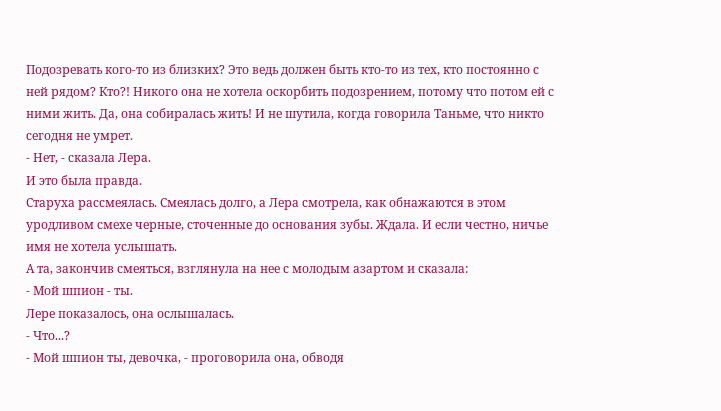Подозревать кого-то из близких? Это ведь должен быть кто-то из тех, кто постоянно с ней рядом? Кто?! Никого она не хотела оскорбить подозрением, потому что потом ей с ними жить. Да, она собиралась жить! И не шутила, когда говорила Таньме, что никто сегодня не умрет.
- Нет, - сказала Лера.
И это была правда.
Старуха рассмеялась. Смеялась долго, а Лера смотрела, как обнажаются в этом уродливом смехе черные, сточенные до основания зубы. Ждала. И если честно, ничье имя не хотела услышать.
А та, закончив смеяться, взглянула на нее с молодым азартом и сказала:
- Мой шпион - ты.
Лере показалось, она ослышалась.
- Что...?
- Мой шпион ты, девочка, - проговорила она, обводя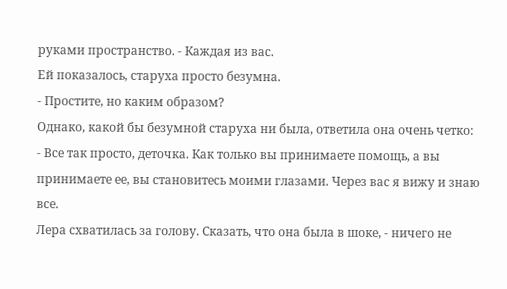руками пространство. - Каждая из вас.
Ей показалось, старуха просто безумна.
- Простите, но каким образом?
Однако, какой бы безумной старуха ни была, ответила она очень четко:
- Все так просто, деточка. Как только вы принимаете помощь, а вы принимаете ее, вы становитесь моими глазами. Через вас я вижу и знаю все.
Лера схватилась за голову. Сказать, что она была в шоке, - ничего не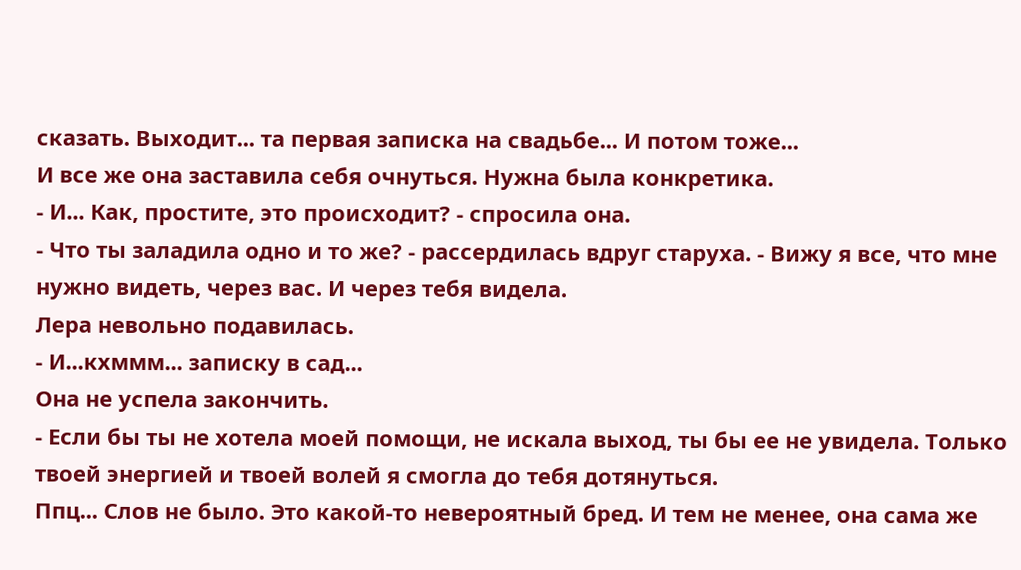сказать. Выходит... та первая записка на свадьбе... И потом тоже...
И все же она заставила себя очнуться. Нужна была конкретика.
- И... Как, простите, это происходит? - спросила она.
- Что ты заладила одно и то же? - рассердилась вдруг старуха. - Вижу я все, что мне нужно видеть, через вас. И через тебя видела.
Лера невольно подавилась.
- И...кхммм... записку в сад...
Она не успела закончить.
- Если бы ты не хотела моей помощи, не искала выход, ты бы ее не увидела. Только твоей энергией и твоей волей я смогла до тебя дотянуться.
Ппц... Слов не было. Это какой-то невероятный бред. И тем не менее, она сама же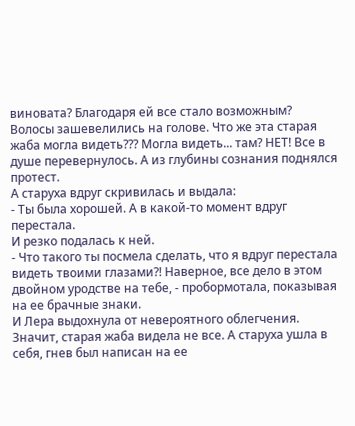виновата? Благодаря ей все стало возможным?
Волосы зашевелились на голове. Что же эта старая жаба могла видеть??? Могла видеть... там? НЕТ! Все в душе перевернулось. А из глубины сознания поднялся протест.
А старуха вдруг скривилась и выдала:
- Ты была хорошей. А в какой-то момент вдруг перестала.
И резко подалась к ней.
- Что такого ты посмела сделать, что я вдруг перестала видеть твоими глазами?! Наверное, все дело в этом двойном уродстве на тебе, - пробормотала, показывая на ее брачные знаки.
И Лера выдохнула от невероятного облегчения. Значит, старая жаба видела не все. А старуха ушла в себя, гнев был написан на ее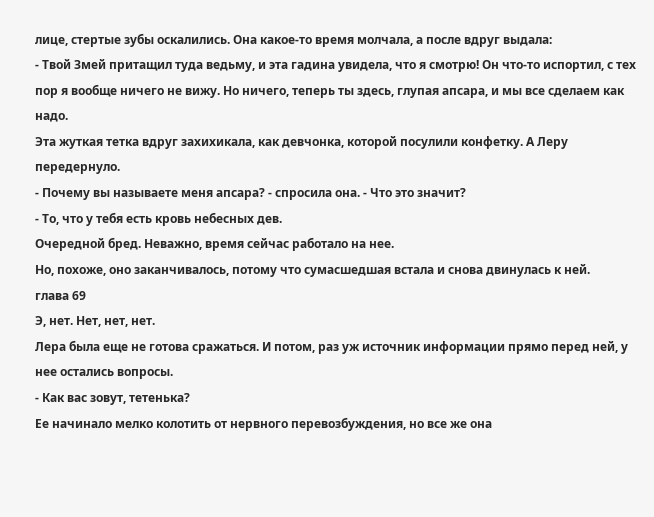лице, стертые зубы оскалились. Она какое-то время молчала, а после вдруг выдала:
- Твой Змей притащил туда ведьму, и эта гадина увидела, что я смотрю! Он что-то испортил, с тех пор я вообще ничего не вижу. Но ничего, теперь ты здесь, глупая апсара, и мы все сделаем как надо.
Эта жуткая тетка вдруг захихикала, как девчонка, которой посулили конфетку. А Леру передернуло.
- Почему вы называете меня апсара? - спросила она. - Что это значит?
- То, что у тебя есть кровь небесных дев.
Очередной бред. Неважно, время сейчас работало на нее.
Но, похоже, оно заканчивалось, потому что сумасшедшая встала и снова двинулась к ней.
глава 69
Э, нет. Нет, нет, нет.
Лера была еще не готова сражаться. И потом, раз уж источник информации прямо перед ней, у нее остались вопросы.
- Как вас зовут, тетенька?
Ее начинало мелко колотить от нервного перевозбуждения, но все же она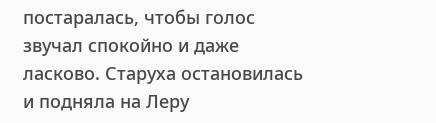постаралась, чтобы голос звучал спокойно и даже ласково. Старуха остановилась и подняла на Леру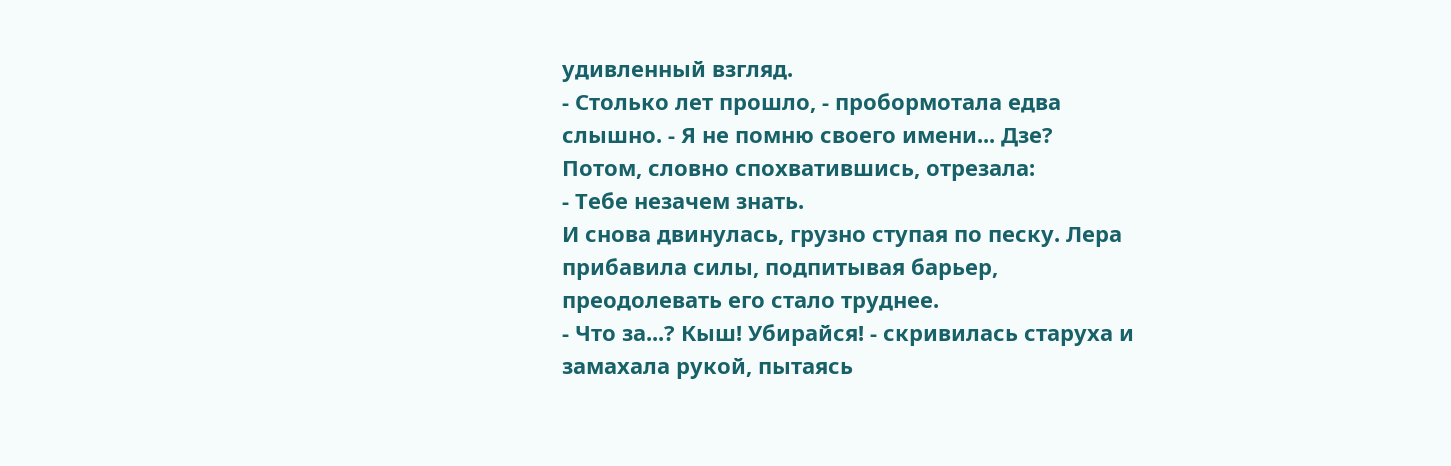удивленный взгляд.
- Столько лет прошло, - пробормотала едва слышно. - Я не помню своего имени... Дзе?
Потом, словно спохватившись, отрезала:
- Тебе незачем знать.
И снова двинулась, грузно ступая по песку. Лера прибавила силы, подпитывая барьер, преодолевать его стало труднее.
- Что за...? Кыш! Убирайся! - скривилась старуха и замахала рукой, пытаясь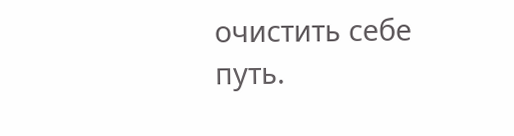очистить себе путь.